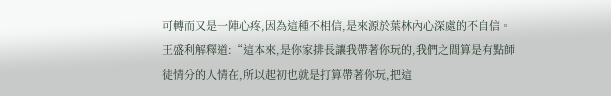可轉而又是一陣心疼,因為這種不相信,是來源於葉林內心深處的不自信。
王盛利解釋道:“這本來,是你家排長讓我帶著你玩的,我們之間算是有點師徒情分的人情在,所以起初也就是打算帶著你玩,把這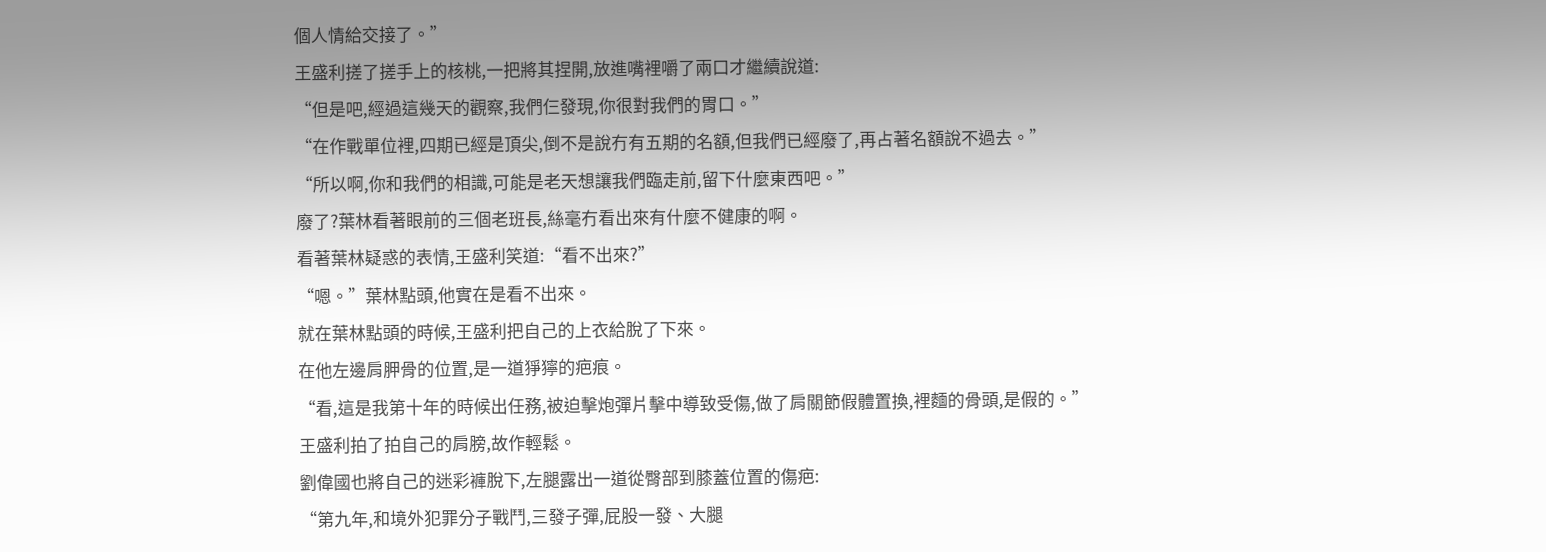個人情給交接了。”
王盛利搓了搓手上的核桃,一把將其捏開,放進嘴裡嚼了兩口才繼續說道:
“但是吧,經過這幾天的觀察,我們仨發現,你很對我們的胃口。”
“在作戰單位裡,四期已經是頂尖,倒不是說冇有五期的名額,但我們已經廢了,再占著名額說不過去。”
“所以啊,你和我們的相識,可能是老天想讓我們臨走前,留下什麼東西吧。”
廢了?葉林看著眼前的三個老班長,絲毫冇看出來有什麼不健康的啊。
看著葉林疑惑的表情,王盛利笑道:“看不出來?”
“嗯。”葉林點頭,他實在是看不出來。
就在葉林點頭的時候,王盛利把自己的上衣給脫了下來。
在他左邊肩胛骨的位置,是一道猙獰的疤痕。
“看,這是我第十年的時候出任務,被迫擊炮彈片擊中導致受傷,做了肩關節假體置換,裡麵的骨頭,是假的。”
王盛利拍了拍自己的肩膀,故作輕鬆。
劉偉國也將自己的迷彩褲脫下,左腿露出一道從臀部到膝蓋位置的傷疤:
“第九年,和境外犯罪分子戰鬥,三發子彈,屁股一發、大腿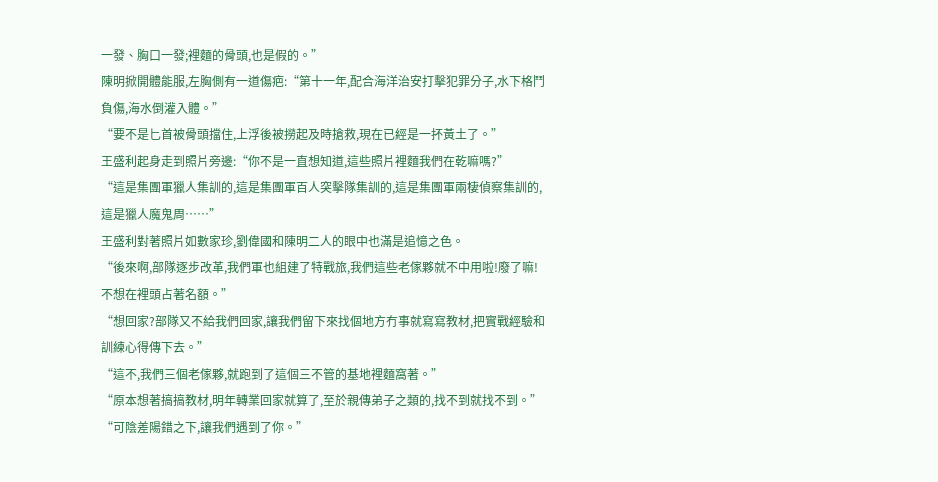一發、胸口一發;裡麵的骨頭,也是假的。”
陳明掀開體能服,左胸側有一道傷疤:“第十一年,配合海洋治安打擊犯罪分子,水下格鬥負傷,海水倒灌入體。”
“要不是匕首被骨頭擋住,上浮後被撈起及時搶救,現在已經是一抔黃土了。”
王盛利起身走到照片旁邊:“你不是一直想知道,這些照片裡麵我們在乾嘛嗎?”
“這是集團軍獵人集訓的,這是集團軍百人突擊隊集訓的,這是集團軍兩棲偵察集訓的,這是獵人魔鬼周……”
王盛利對著照片如數家珍,劉偉國和陳明二人的眼中也滿是追憶之色。
“後來啊,部隊逐步改革,我們軍也組建了特戰旅,我們這些老傢夥就不中用啦!廢了嘛!不想在裡頭占著名額。”
“想回家?部隊又不給我們回家,讓我們留下來找個地方冇事就寫寫教材,把實戰經驗和訓練心得傳下去。”
“這不,我們三個老傢夥,就跑到了這個三不管的基地裡麵窩著。”
“原本想著搞搞教材,明年轉業回家就算了,至於親傳弟子之類的,找不到就找不到。”
“可陰差陽錯之下,讓我們遇到了你。”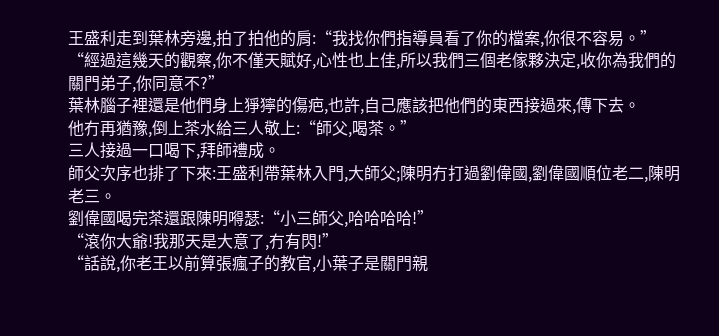王盛利走到葉林旁邊,拍了拍他的肩:“我找你們指導員看了你的檔案,你很不容易。”
“經過這幾天的觀察,你不僅天賦好,心性也上佳,所以我們三個老傢夥決定,收你為我們的關門弟子,你同意不?”
葉林腦子裡還是他們身上猙獰的傷疤,也許,自己應該把他們的東西接過來,傳下去。
他冇再猶豫,倒上茶水給三人敬上:“師父,喝茶。”
三人接過一口喝下,拜師禮成。
師父次序也排了下來:王盛利帶葉林入門,大師父;陳明冇打過劉偉國,劉偉國順位老二,陳明老三。
劉偉國喝完茶還跟陳明嘚瑟:“小三師父,哈哈哈哈!”
“滾你大爺!我那天是大意了,冇有閃!”
“話說,你老王以前算張瘋子的教官,小葉子是關門親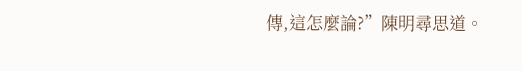傳,這怎麼論?”陳明尋思道。